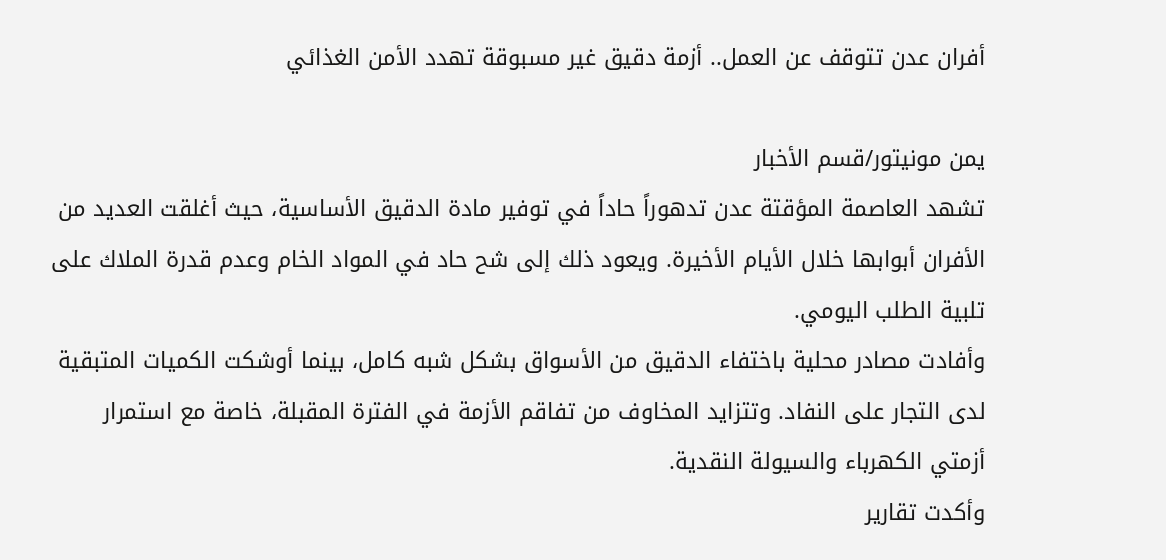أفران عدن تتوقف عن العمل.. أزمة دقيق غير مسبوقة تهدد الأمن الغذائي

يمن مونيتور/قسم الأخبار
تشهد العاصمة المؤقتة عدن تدهوراً حاداً في توفير مادة الدقيق الأساسية، حيث أغلقت العديد من الأفران أبوابها خلال الأيام الأخيرة. ويعود ذلك إلى شح حاد في المواد الخام وعدم قدرة الملاك على تلبية الطلب اليومي.
وأفادت مصادر محلية باختفاء الدقيق من الأسواق بشكل شبه كامل، بينما أوشكت الكميات المتبقية لدى التجار على النفاد. وتتزايد المخاوف من تفاقم الأزمة في الفترة المقبلة، خاصة مع استمرار أزمتي الكهرباء والسيولة النقدية.
وأكدت تقارير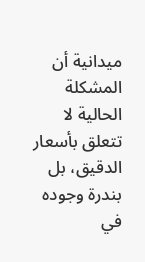ميدانية أن المشكلة الحالية لا تتعلق بأسعار الدقيق، بل بندرة وجوده في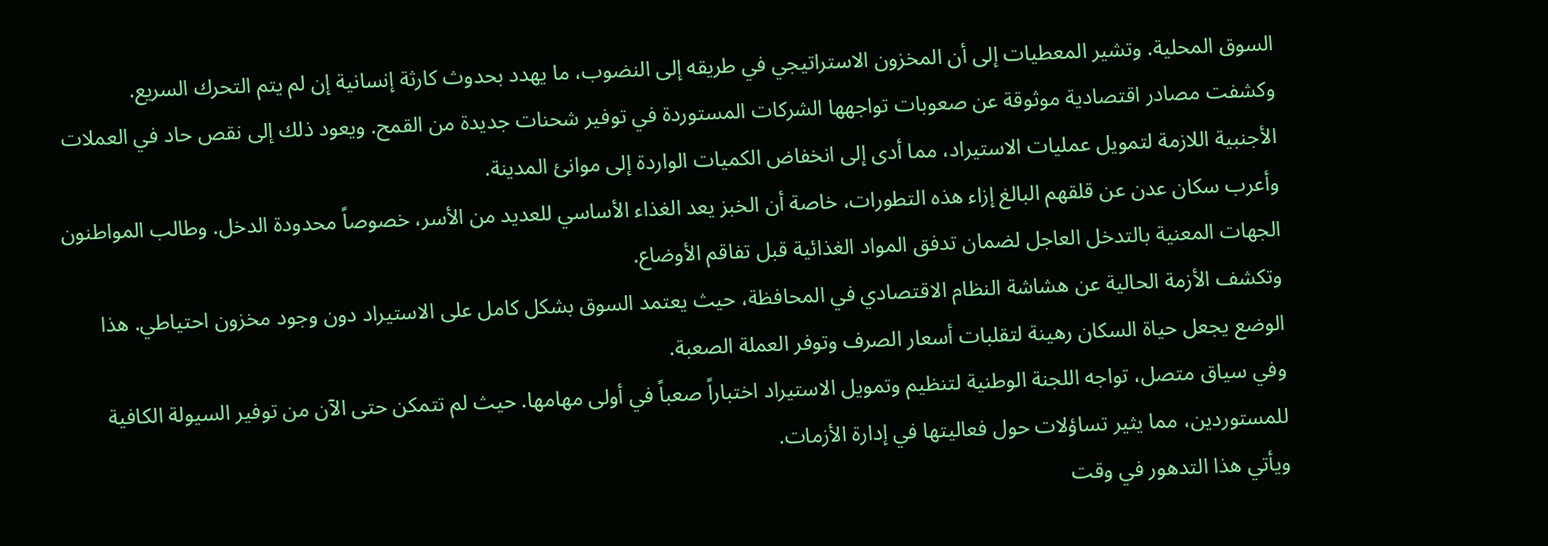السوق المحلية. وتشير المعطيات إلى أن المخزون الاستراتيجي في طريقه إلى النضوب، ما يهدد بحدوث كارثة إنسانية إن لم يتم التحرك السريع.
وكشفت مصادر اقتصادية موثوقة عن صعوبات تواجهها الشركات المستوردة في توفير شحنات جديدة من القمح. ويعود ذلك إلى نقص حاد في العملات الأجنبية اللازمة لتمويل عمليات الاستيراد، مما أدى إلى انخفاض الكميات الواردة إلى موانئ المدينة.
وأعرب سكان عدن عن قلقهم البالغ إزاء هذه التطورات، خاصة أن الخبز يعد الغذاء الأساسي للعديد من الأسر، خصوصاً محدودة الدخل. وطالب المواطنون الجهات المعنية بالتدخل العاجل لضمان تدفق المواد الغذائية قبل تفاقم الأوضاع.
وتكشف الأزمة الحالية عن هشاشة النظام الاقتصادي في المحافظة، حيث يعتمد السوق بشكل كامل على الاستيراد دون وجود مخزون احتياطي. هذا الوضع يجعل حياة السكان رهينة لتقلبات أسعار الصرف وتوفر العملة الصعبة.
وفي سياق متصل، تواجه اللجنة الوطنية لتنظيم وتمويل الاستيراد اختباراً صعباً في أولى مهامها. حيث لم تتمكن حتى الآن من توفير السيولة الكافية للمستوردين، مما يثير تساؤلات حول فعاليتها في إدارة الأزمات.
ويأتي هذا التدهور في وقت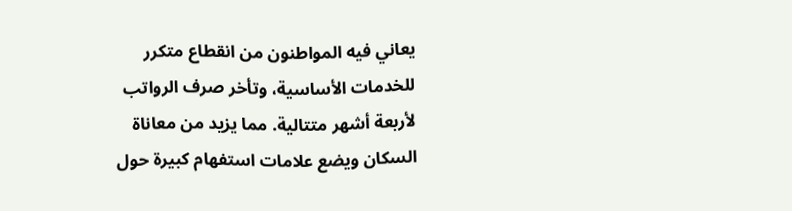يعاني فيه المواطنون من انقطاع متكرر للخدمات الأساسية، وتأخر صرف الرواتب لأربعة أشهر متتالية. مما يزيد من معاناة السكان ويضع علامات استفهام كبيرة حول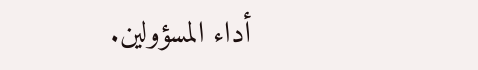أداء المسؤولين.